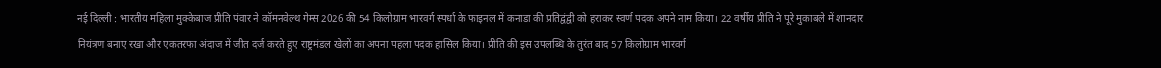नई दिल्ली : भारतीय महिला मुक्केबाज प्रीति पंवार ने कॉमनवेल्थ गेम्स 2026 की 54 किलोग्राम भारवर्ग स्पर्धा के फाइनल में कनाडा की प्रतिद्वंद्वी को हराकर स्वर्ण पदक अपने नाम किया। 22 वर्षीय प्रीति ने पूरे मुकाबले में शानदार नियंत्रण बनाए रखा और एकतरफा अंदाज में जीत दर्ज करते हुए राष्ट्रमंडल खेलों का अपना पहला पदक हासिल किया। प्रीति की इस उपलब्धि के तुरंत बाद 57 किलोग्राम भारवर्ग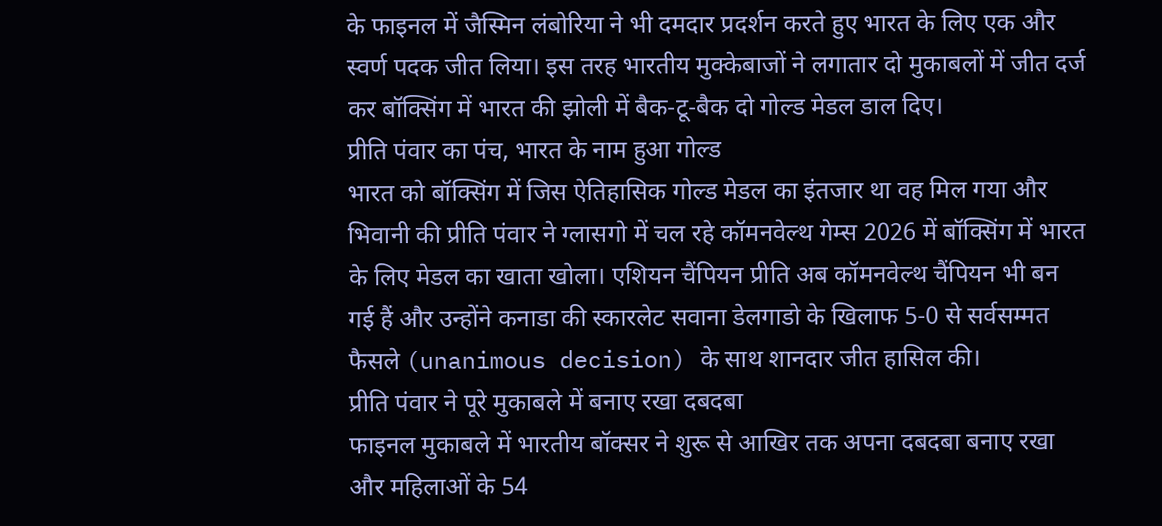के फाइनल में जैस्मिन लंबोरिया ने भी दमदार प्रदर्शन करते हुए भारत के लिए एक और स्वर्ण पदक जीत लिया। इस तरह भारतीय मुक्केबाजों ने लगातार दो मुकाबलों में जीत दर्ज कर बॉक्सिंग में भारत की झोली में बैक-टू-बैक दो गोल्ड मेडल डाल दिए।
प्रीति पंवार का पंच, भारत के नाम हुआ गोल्ड
भारत को बॉक्सिंग में जिस ऐतिहासिक गोल्ड मेडल का इंतजार था वह मिल गया और भिवानी की प्रीति पंवार ने ग्लासगो में चल रहे कॉमनवेल्थ गेम्स 2026 में बॉक्सिंग में भारत के लिए मेडल का खाता खोला। एशियन चैंपियन प्रीति अब कॉमनवेल्थ चैंपियन भी बन गई हैं और उन्होंने कनाडा की स्कारलेट सवाना डेलगाडो के खिलाफ 5-0 से सर्वसम्मत फैसले (unanimous decision) के साथ शानदार जीत हासिल की।
प्रीति पंवार ने पूरे मुकाबले में बनाए रखा दबदबा
फाइनल मुकाबले में भारतीय बॉक्सर ने शुरू से आखिर तक अपना दबदबा बनाए रखा और महिलाओं के 54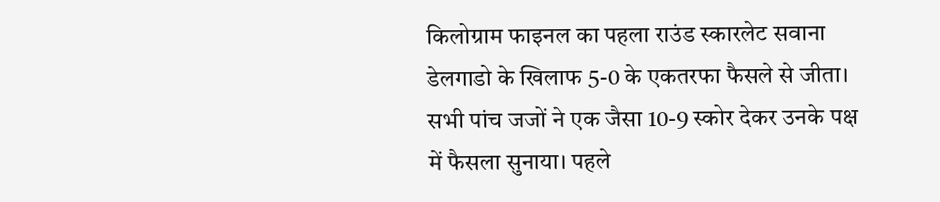किलोग्राम फाइनल का पहला राउंड स्कारलेट सवाना डेलगाडो के खिलाफ 5-0 के एकतरफा फैसले से जीता। सभी पांच जजों ने एक जैसा 10-9 स्कोर देकर उनके पक्ष में फैसला सुनाया। पहले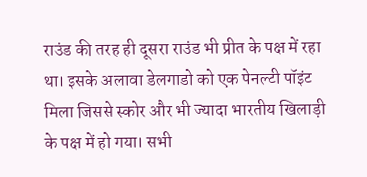राउंड की तरह ही दूसरा राउंड भी प्रीत के पक्ष में रहा था। इसके अलावा डेलगाडो को एक पेनल्टी पॉइंट मिला जिससे स्कोर और भी ज्यादा भारतीय खिलाड़ी के पक्ष में हो गया। सभी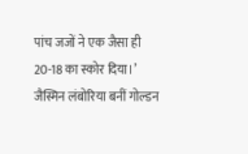पांच जजों ने एक जैसा ही 20-18 का स्कोर दिया।’
जैस्मिन लंबोरिया बनीं गोल्डन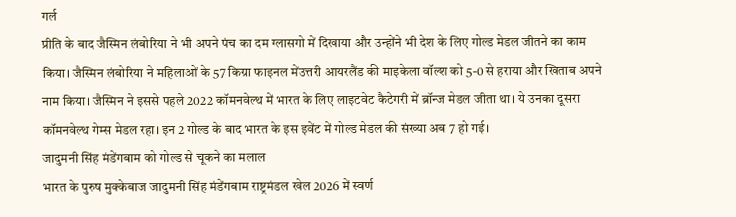गर्ल
प्रीति के बाद जैस्मिन लंबोरिया ने भी अपने पंच का दम ग्लासगो में दिखाया और उन्होंने भी देश के लिए गोल्ड मेडल जीतने का काम किया। जैस्मिन लंबोरिया ने महिलाओं के 57 किग्रा फाइनल मेंउत्तरी आयरलैंड की माइकेला वॉल्श को 5-0 से हराया और खिताब अपने नाम किया। जैस्मिन ने इससे पहले 2022 कॉमनवेल्थ में भारत के लिए लाइटवेट कैटेगरी में ब्रॉन्ज मेडल जीता था। ये उनका दूसरा कॉमनवेल्थ गेम्स मेडल रहा। इन 2 गोल्ड के बाद भारत के इस इवेंट में गोल्ड मेडल की संख्या अब 7 हो गई।
जादुमनी सिंह मंडेंगबाम को गोल्ड से चूकने का मलाल
भारत के पुरुष मुक्केबाज जादुमनी सिंह मंडेंगबाम राष्ट्रमंडल खेल 2026 में स्वर्ण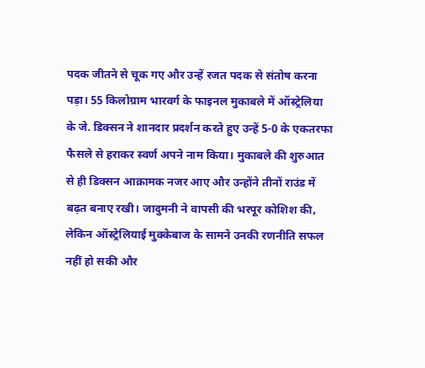पदक जीतने से चूक गए और उन्हें रजत पदक से संतोष करना पड़ा। 55 किलोग्राम भारवर्ग के फाइनल मुकाबले में ऑस्ट्रेलिया के जे. डिक्सन ने शानदार प्रदर्शन करते हुए उन्हें 5-0 के एकतरफा फैसले से हराकर स्वर्ण अपने नाम किया। मुकाबले की शुरुआत से ही डिक्सन आक्रामक नजर आए और उन्होंने तीनों राउंड में बढ़त बनाए रखी। जादुमनी ने वापसी की भरपूर कोशिश की, लेकिन ऑस्ट्रेलियाई मुक्केबाज के सामने उनकी रणनीति सफल नहीं हो सकी और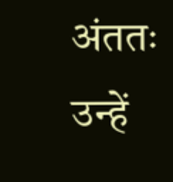अंततः उन्हें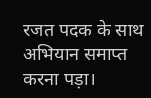रजत पदक के साथ अभियान समाप्त करना पड़ा।